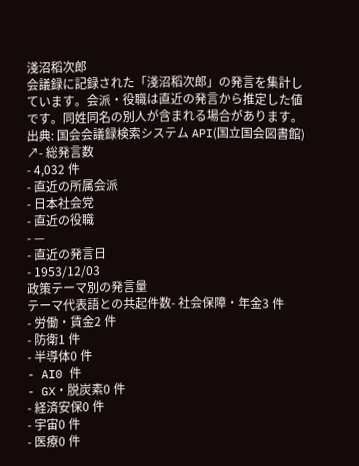淺沼稻次郎
会議録に記録された「淺沼稻次郎」の発言を集計しています。会派・役職は直近の発言から推定した値です。同姓同名の別人が含まれる場合があります。
出典: 国会会議録検索システム API(国立国会図書館) ↗- 総発言数
- 4,032 件
- 直近の所属会派
- 日本社会党
- 直近の役職
- —
- 直近の発言日
- 1953/12/03
政策テーマ別の発言量
テーマ代表語との共起件数- 社会保障・年金3 件
- 労働・賃金2 件
- 防衛1 件
- 半導体0 件
- AI0 件
- GX・脱炭素0 件
- 経済安保0 件
- 宇宙0 件
- 医療0 件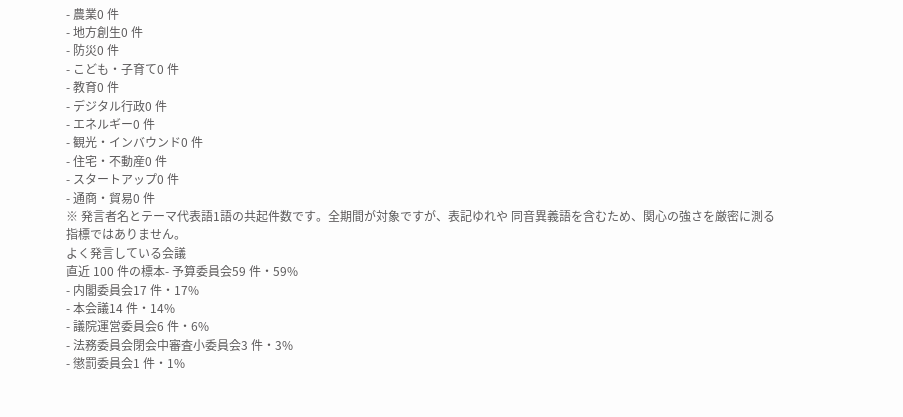- 農業0 件
- 地方創生0 件
- 防災0 件
- こども・子育て0 件
- 教育0 件
- デジタル行政0 件
- エネルギー0 件
- 観光・インバウンド0 件
- 住宅・不動産0 件
- スタートアップ0 件
- 通商・貿易0 件
※ 発言者名とテーマ代表語1語の共起件数です。全期間が対象ですが、表記ゆれや 同音異義語を含むため、関心の強さを厳密に測る指標ではありません。
よく発言している会議
直近 100 件の標本- 予算委員会59 件・59%
- 内閣委員会17 件・17%
- 本会議14 件・14%
- 議院運営委員会6 件・6%
- 法務委員会閉会中審査小委員会3 件・3%
- 懲罰委員会1 件・1%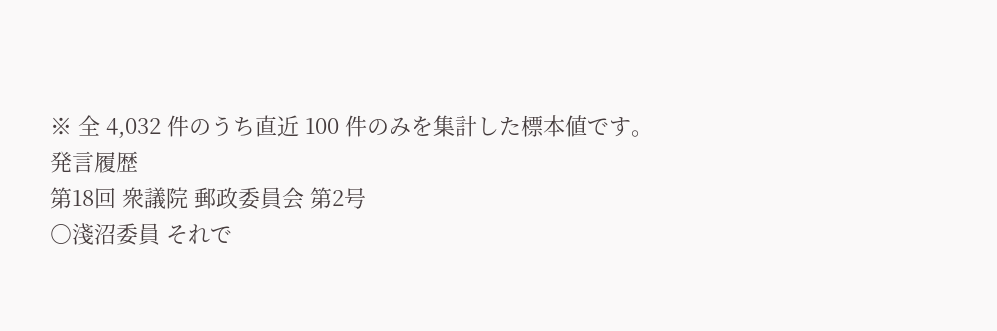※ 全 4,032 件のうち直近 100 件のみを集計した標本値です。
発言履歴
第18回 衆議院 郵政委員会 第2号
○淺沼委員 それで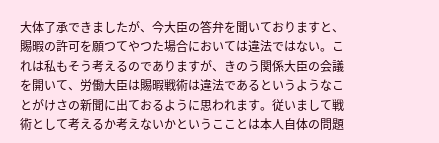大体了承できましたが、今大臣の答弁を聞いておりますと、賜暇の許可を願つてやつた場合においては違法ではない。これは私もそう考えるのでありますが、きのう関係大臣の会議を開いて、労働大臣は賜暇戦術は違法であるというようなことがけさの新聞に出ておるように思われます。従いまして戦術として考えるか考えないかというこことは本人自体の問題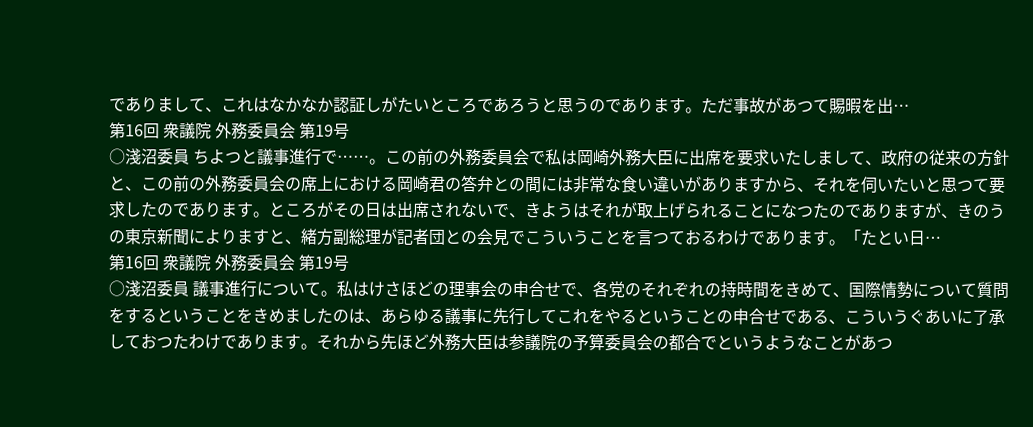でありまして、これはなかなか認証しがたいところであろうと思うのであります。ただ事故があつて賜暇を出…
第16回 衆議院 外務委員会 第19号
○淺沼委員 ちよつと議事進行で……。この前の外務委員会で私は岡崎外務大臣に出席を要求いたしまして、政府の従来の方針と、この前の外務委員会の席上における岡崎君の答弁との間には非常な食い違いがありますから、それを伺いたいと思つて要求したのであります。ところがその日は出席されないで、きようはそれが取上げられることになつたのでありますが、きのうの東京新聞によりますと、緒方副総理が記者団との会見でこういうことを言つておるわけであります。「たとい日…
第16回 衆議院 外務委員会 第19号
○淺沼委員 議事進行について。私はけさほどの理事会の申合せで、各党のそれぞれの持時間をきめて、国際情勢について質問をするということをきめましたのは、あらゆる議事に先行してこれをやるということの申合せである、こういうぐあいに了承しておつたわけであります。それから先ほど外務大臣は参議院の予算委員会の都合でというようなことがあつ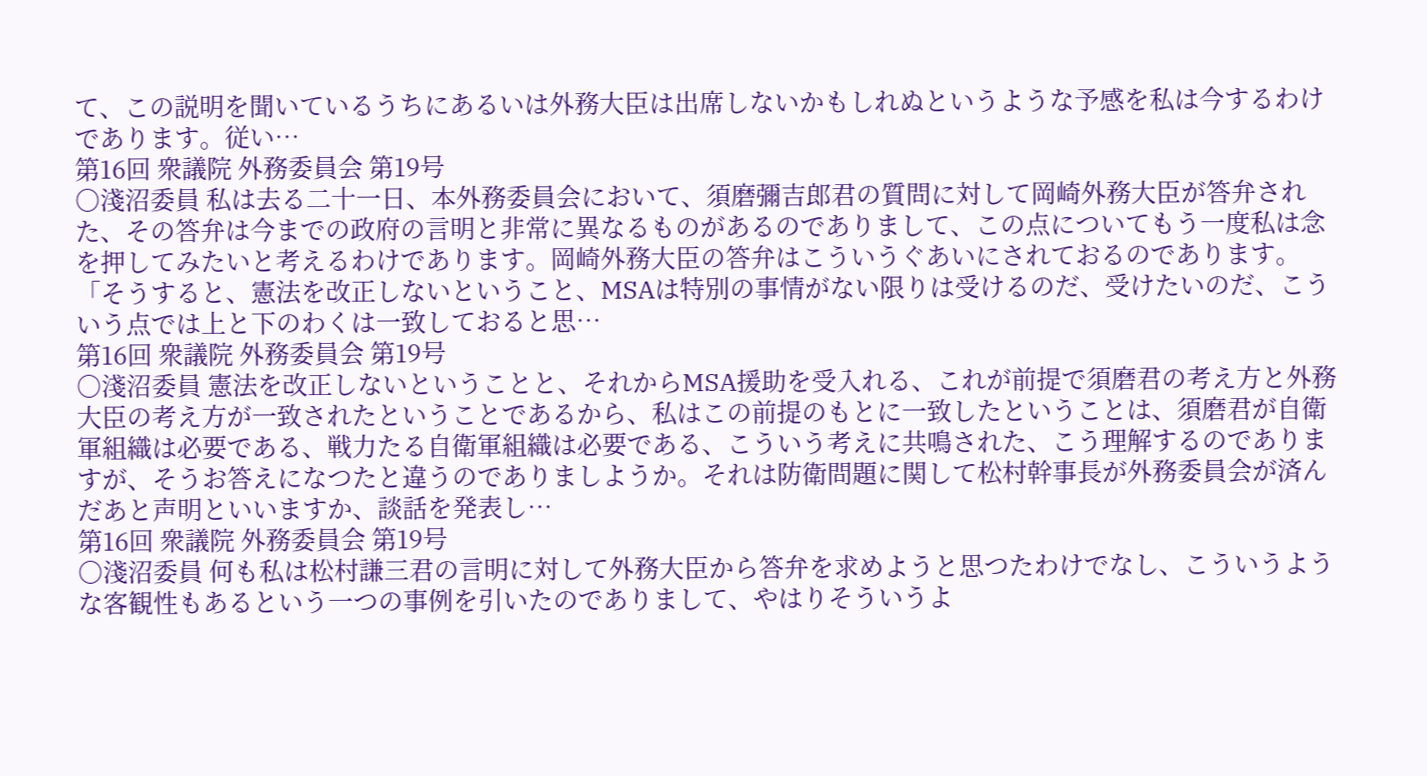て、この説明を聞いているうちにあるいは外務大臣は出席しないかもしれぬというような予感を私は今するわけであります。従い…
第16回 衆議院 外務委員会 第19号
○淺沼委員 私は去る二十一日、本外務委員会において、須磨彌吉郎君の質問に対して岡崎外務大臣が答弁された、その答弁は今までの政府の言明と非常に異なるものがあるのでありまして、この点についてもう一度私は念を押してみたいと考えるわけであります。岡崎外務大臣の答弁はこういうぐあいにされておるのであります。「そうすると、憲法を改正しないということ、MSAは特別の事情がない限りは受けるのだ、受けたいのだ、こういう点では上と下のわくは一致しておると思…
第16回 衆議院 外務委員会 第19号
○淺沼委員 憲法を改正しないということと、それからMSA援助を受入れる、これが前提で須磨君の考え方と外務大臣の考え方が一致されたということであるから、私はこの前提のもとに一致したということは、須磨君が自衛軍組織は必要である、戦力たる自衛軍組織は必要である、こういう考えに共鳴された、こう理解するのでありますが、そうお答えになつたと違うのでありましようか。それは防衛問題に関して松村幹事長が外務委員会が済んだあと声明といいますか、談話を発表し…
第16回 衆議院 外務委員会 第19号
○淺沼委員 何も私は松村謙三君の言明に対して外務大臣から答弁を求めようと思つたわけでなし、こういうような客観性もあるという一つの事例を引いたのでありまして、やはりそういうよ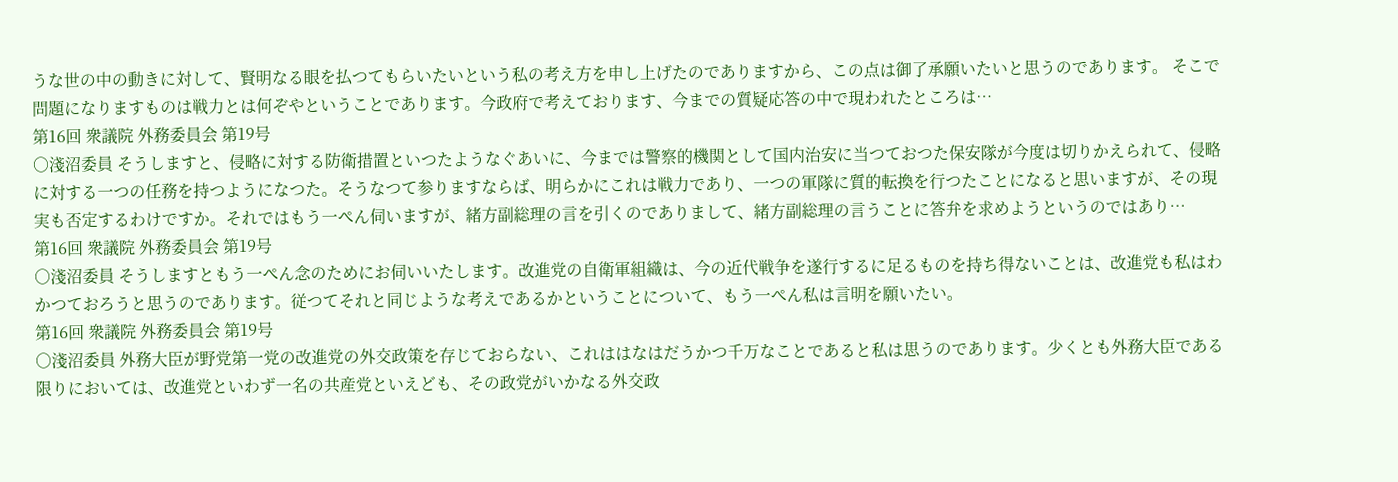うな世の中の動きに対して、賢明なる眼を払つてもらいたいという私の考え方を申し上げたのでありますから、この点は御了承願いたいと思うのであります。 そこで問題になりますものは戦力とは何ぞやということであります。今政府で考えております、今までの質疑応答の中で現われたところは…
第16回 衆議院 外務委員会 第19号
○淺沼委員 そうしますと、侵略に対する防衛措置といつたようなぐあいに、今までは警察的機関として国内治安に当つておつた保安隊が今度は切りかえられて、侵略に対する一つの任務を持つようになつた。そうなつて参りますならば、明らかにこれは戦力であり、一つの軍隊に質的転換を行つたことになると思いますが、その現実も否定するわけですか。それではもう一ぺん伺いますが、緒方副総理の言を引くのでありまして、緒方副総理の言うことに答弁を求めようというのではあり…
第16回 衆議院 外務委員会 第19号
○淺沼委員 そうしますともう一ぺん念のためにお伺いいたします。改進党の自衛軍組織は、今の近代戦争を遂行するに足るものを持ち得ないことは、改進党も私はわかつておろうと思うのであります。従つてそれと同じような考えであるかということについて、もう一ぺん私は言明を願いたい。
第16回 衆議院 外務委員会 第19号
○淺沼委員 外務大臣が野党第一党の改進党の外交政策を存じておらない、これははなはだうかつ千万なことであると私は思うのであります。少くとも外務大臣である限りにおいては、改進党といわず一名の共産党といえども、その政党がいかなる外交政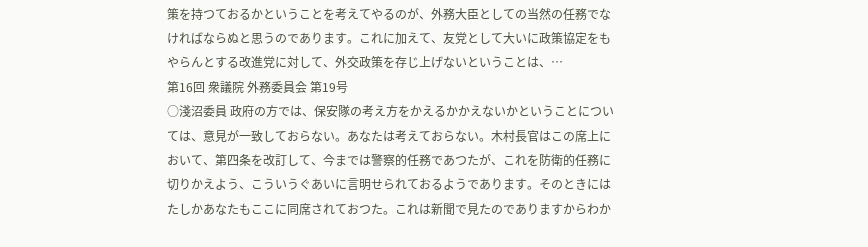策を持つておるかということを考えてやるのが、外務大臣としての当然の任務でなければならぬと思うのであります。これに加えて、友党として大いに政策協定をもやらんとする改進党に対して、外交政策を存じ上げないということは、…
第16回 衆議院 外務委員会 第19号
○淺沼委員 政府の方では、保安隊の考え方をかえるかかえないかということについては、意見が一致しておらない。あなたは考えておらない。木村長官はこの席上において、第四条を改訂して、今までは警察的任務であつたが、これを防衛的任務に切りかえよう、こういうぐあいに言明せられておるようであります。そのときにはたしかあなたもここに同席されておつた。これは新聞で見たのでありますからわか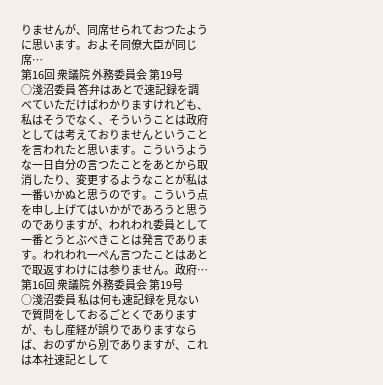りませんが、同席せられておつたように思います。およそ同僚大臣が同じ席…
第16回 衆議院 外務委員会 第19号
○淺沼委員 答弁はあとで速記録を調べていただけばわかりますけれども、私はそうでなく、そういうことは政府としては考えておりませんということを言われたと思います。こういうような一日自分の言つたことをあとから取消したり、変更するようなことが私は一番いかぬと思うのです。こういう点を申し上げてはいかがであろうと思うのでありますが、われわれ委員として一番とうとぶべきことは発言であります。われわれ一ぺん言つたことはあとで取返すわけには参りません。政府…
第16回 衆議院 外務委員会 第19号
○淺沼委員 私は何も速記録を見ないで質問をしておるごとくでありますが、もし産経が誤りでありますならば、おのずから別でありますが、これは本社速記として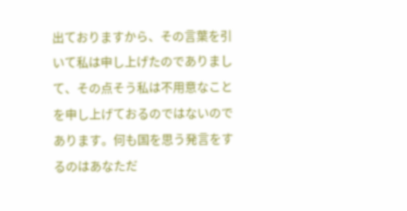出ておりますから、その言葉を引いて私は申し上げたのでありまして、その点そう私は不用意なことを申し上げておるのではないのであります。何も国を思う発言をするのはあなただ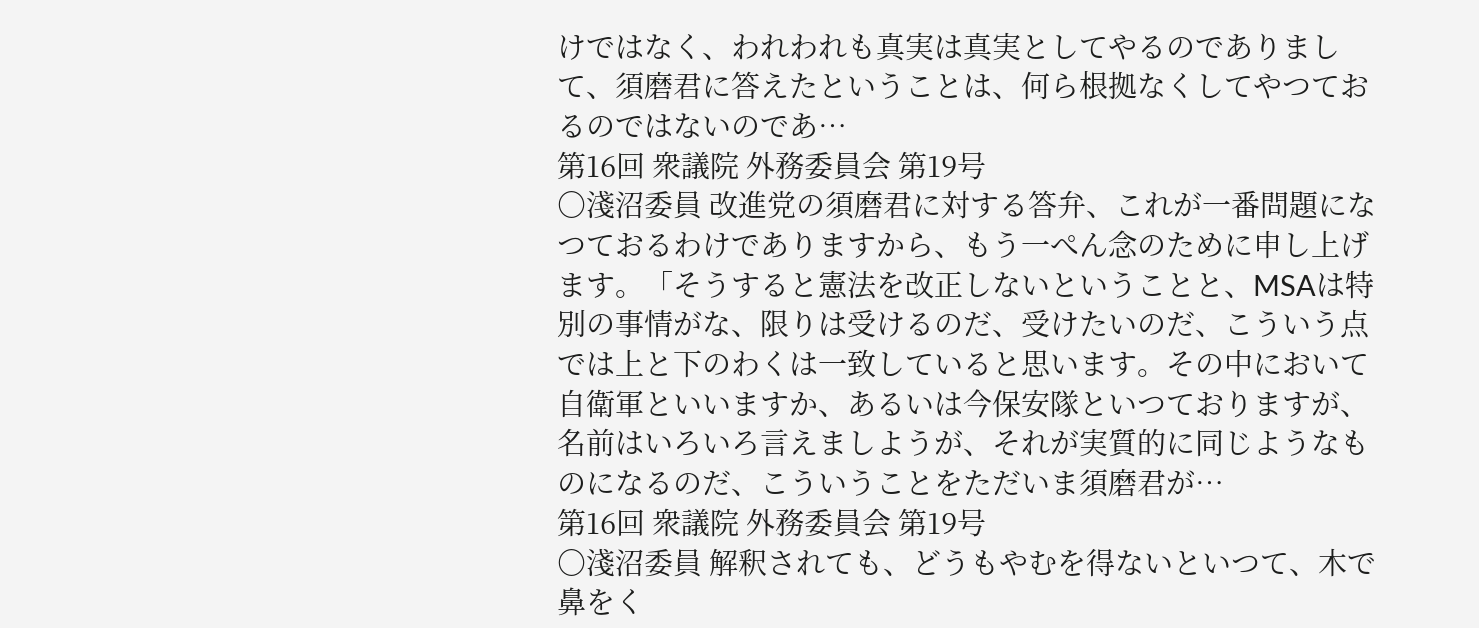けではなく、われわれも真実は真実としてやるのでありまして、須磨君に答えたということは、何ら根拠なくしてやつておるのではないのであ…
第16回 衆議院 外務委員会 第19号
○淺沼委員 改進党の須磨君に対する答弁、これが一番問題になつておるわけでありますから、もう一ぺん念のために申し上げます。「そうすると憲法を改正しないということと、MSAは特別の事情がな、限りは受けるのだ、受けたいのだ、こういう点では上と下のわくは一致していると思います。その中において自衛軍といいますか、あるいは今保安隊といつておりますが、名前はいろいろ言えましようが、それが実質的に同じようなものになるのだ、こういうことをただいま須磨君が…
第16回 衆議院 外務委員会 第19号
○淺沼委員 解釈されても、どうもやむを得ないといつて、木で鼻をく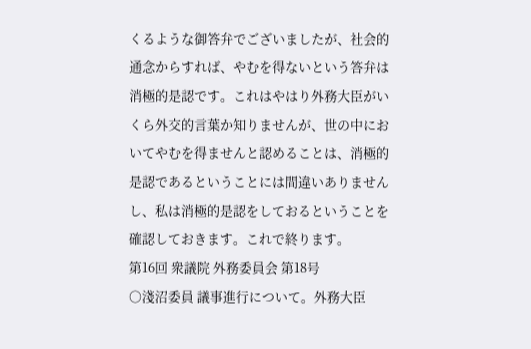くるような御答弁でございましたが、社会的通念からすれば、やむを得ないという答弁は消極的是認です。これはやはり外務大臣がいくら外交的言葉か知りませんが、世の中においてやむを得ませんと認めることは、消極的是認であるということには間違いありませんし、私は消極的是認をしておるということを確認しておきます。これで終ります。
第16回 衆議院 外務委員会 第18号
○淺沼委員 議事進行について。外務大臣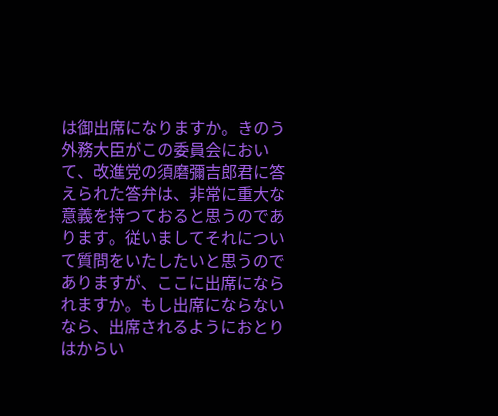は御出席になりますか。きのう外務大臣がこの委員会において、改進党の須磨彌吉郎君に答えられた答弁は、非常に重大な意義を持つておると思うのであります。従いましてそれについて質問をいたしたいと思うのでありますが、ここに出席になられますか。もし出席にならないなら、出席されるようにおとりはからい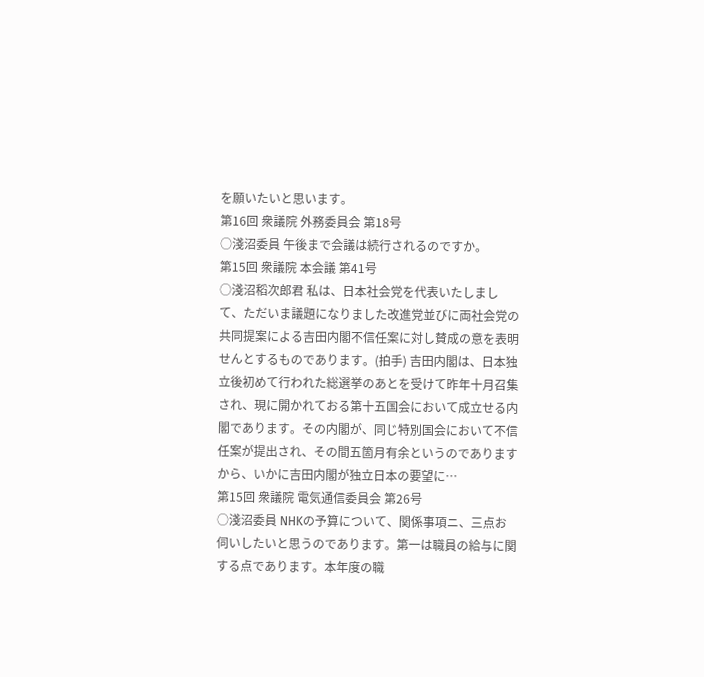を願いたいと思います。
第16回 衆議院 外務委員会 第18号
○淺沼委員 午後まで会議は続行されるのですか。
第15回 衆議院 本会議 第41号
○淺沼稻次郎君 私は、日本社会党を代表いたしまして、ただいま議題になりました改進党並びに両社会党の共同提案による吉田内閣不信任案に対し賛成の意を表明せんとするものであります。(拍手) 吉田内閣は、日本独立後初めて行われた総選挙のあとを受けて昨年十月召集され、現に開かれておる第十五国会において成立せる内閣であります。その内閣が、同じ特別国会において不信任案が提出され、その間五箇月有余というのでありますから、いかに吉田内閣が独立日本の要望に…
第15回 衆議院 電気通信委員会 第26号
○淺沼委員 NHKの予算について、関係事項ニ、三点お伺いしたいと思うのであります。第一は職員の給与に関する点であります。本年度の職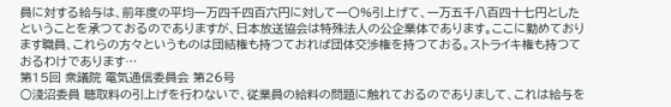員に対する給与は、前年度の平均一万四千四百六円に対して一〇%引上げて、一万五千八百四十七円としたということを承つておるのでありますが、日本放送協会は特殊法人の公企業体であります。ここに勤めております職員、これらの方々というものは団結権も持つておれば団体交渉権を持つておる。ストライキ権も持つておるわけであります…
第15回 衆議院 電気通信委員会 第26号
○淺沼委員 聴取料の引上げを行わないで、従業員の給料の問題に触れておるのでありまして、これは給与を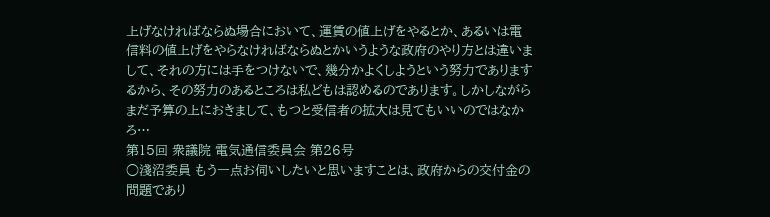上げなければならぬ場合において、運賃の値上げをやるとか、あるいは電信料の値上げをやらなければならぬとかいうような政府のやり方とは違いまして、それの方には手をつけないで、幾分かよくしようという努力でありまするから、その努力のあるところは私どもは認めるのであります。しかしながらまだ予算の上におきまして、もつと受信者の拡大は見てもいいのではなかろ…
第15回 衆議院 電気通信委員会 第26号
○淺沼委員 もう一点お伺いしたいと思いますことは、政府からの交付金の問題であり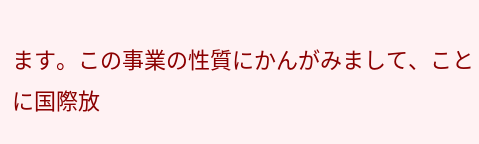ます。この事業の性質にかんがみまして、ことに国際放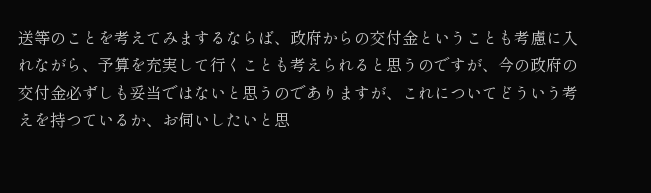送等のことを考えてみまするならば、政府からの交付金ということも考慮に入れながら、予算を充実して行くことも考えられると思うのですが、今の政府の交付金必ずしも妥当ではないと思うのでありますが、これについてどういう考えを持つているか、お伺いしたいと思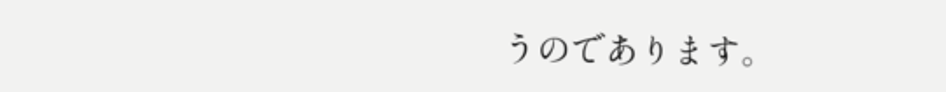うのであります。